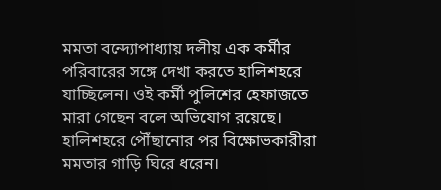মমতা বন্দ্যোপাধ্যায় দলীয় এক কর্মীর পরিবারের সঙ্গে দেখা করতে হালিশহরে যাচ্ছিলেন। ওই কর্মী পুলিশের হেফাজতে মারা গেছেন বলে অভিযোগ রয়েছে।
হালিশহরে পৌঁছানোর পর বিক্ষোভকারীরা মমতার গাড়ি ঘিরে ধরেন।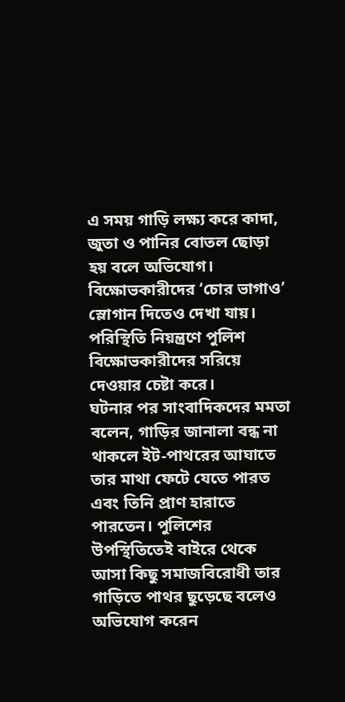এ সময় গাড়ি লক্ষ্য করে কাদা, জুতা ও পানির বোতল ছোড়া হয় বলে অভিযোগ। বিক্ষোভকারীদের ‘চোর ভাগাও’ স্লোগান দিতেও দেখা যায়। পরিস্থিতি নিয়ন্ত্রণে পুলিশ বিক্ষোভকারীদের সরিয়ে দেওয়ার চেষ্টা করে।
ঘটনার পর সাংবাদিকদের মমতা বলেন, গাড়ির জানালা বন্ধ না থাকলে ইট-পাথরের আঘাতে তার মাথা ফেটে যেতে পারত এবং তিনি প্রাণ হারাতে পারতেন। পুলিশের উপস্থিতিতেই বাইরে থেকে আসা কিছু সমাজবিরোধী তার গাড়িতে পাথর ছুড়েছে বলেও অভিযোগ করেন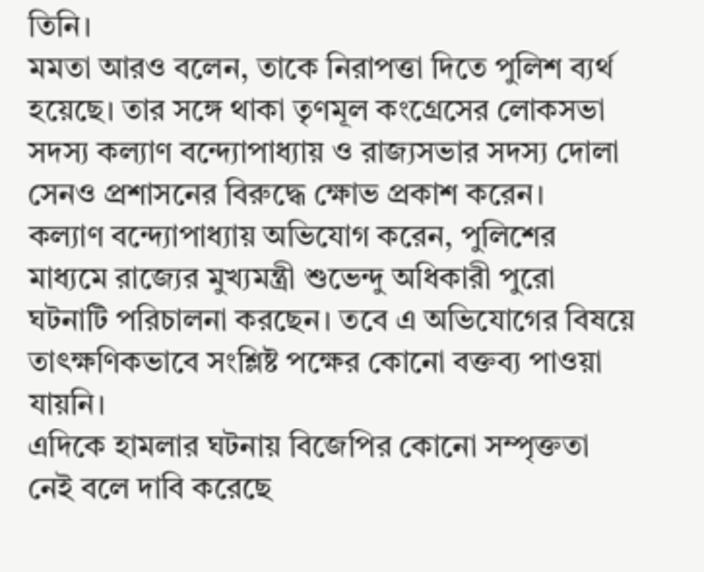তিনি।
মমতা আরও বলেন, তাকে নিরাপত্তা দিতে পুলিশ ব্যর্থ হয়েছে। তার সঙ্গে থাকা তৃণমূল কংগ্রেসের লোকসভা সদস্য কল্যাণ বন্দ্যোপাধ্যায় ও রাজ্যসভার সদস্য দোলা সেনও প্রশাসনের বিরুদ্ধে ক্ষোভ প্রকাশ করেন।
কল্যাণ বন্দ্যোপাধ্যায় অভিযোগ করেন, পুলিশের মাধ্যমে রাজ্যের মুখ্যমন্ত্রী শুভেন্দু অধিকারী পুরো ঘটনাটি পরিচালনা করছেন। তবে এ অভিযোগের বিষয়ে তাৎক্ষণিকভাবে সংশ্লিষ্ট পক্ষের কোনো বক্তব্য পাওয়া যায়নি।
এদিকে হামলার ঘটনায় বিজেপির কোনো সম্পৃক্ততা নেই বলে দাবি করেছে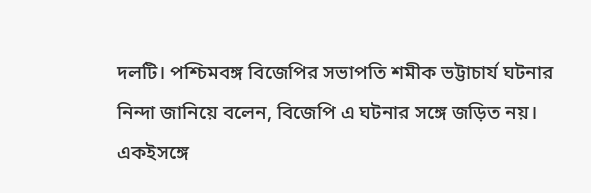দলটি। পশ্চিমবঙ্গ বিজেপির সভাপতি শমীক ভট্টাচার্য ঘটনার নিন্দা জানিয়ে বলেন, বিজেপি এ ঘটনার সঙ্গে জড়িত নয়। একইসঙ্গে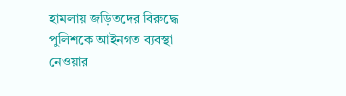হামলায় জড়িতদের বিরুদ্ধে পুলিশকে আইনগত ব্যবস্থা নেওয়ার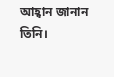আহ্বান জানান তিনি।